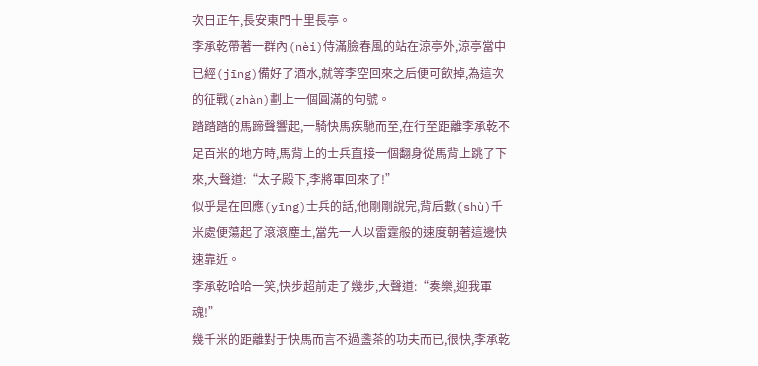次日正午,長安東門十里長亭。
李承乾帶著一群內(nèi)侍滿臉春風的站在涼亭外,涼亭當中已經(jīng)備好了酒水,就等李空回來之后便可飲掉,為這次的征戰(zhàn)劃上一個圓滿的句號。
踏踏踏的馬蹄聲響起,一騎快馬疾馳而至,在行至距離李承乾不足百米的地方時,馬背上的士兵直接一個翻身從馬背上跳了下來,大聲道:“太子殿下,李將軍回來了!”
似乎是在回應(yīng)士兵的話,他剛剛說完,背后數(shù)千米處便蕩起了滾滾塵土,當先一人以雷霆般的速度朝著這邊快速靠近。
李承乾哈哈一笑,快步超前走了幾步,大聲道:“奏樂,迎我軍魂!”
幾千米的距離對于快馬而言不過盞茶的功夫而已,很快,李承乾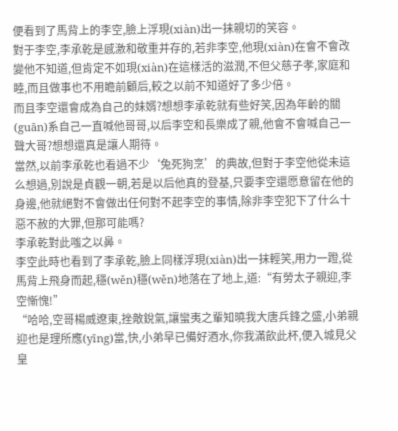便看到了馬背上的李空,臉上浮現(xiàn)出一抹親切的笑容。
對于李空,李承乾是感激和敬重并存的,若非李空,他現(xiàn)在會不會改變他不知道,但肯定不如現(xiàn)在這樣活的滋潤,不但父慈子孝,家庭和睦,而且做事也不用瞻前顧后,較之以前不知道好了多少倍。
而且李空還會成為自己的妹婿?想想李承乾就有些好笑,因為年齡的關(guān)系自己一直喊他哥哥,以后李空和長樂成了親,他會不會喊自己一聲大哥?想想還真是讓人期待。
當然,以前李承乾也看過不少‘兔死狗烹’的典故,但對于李空他從未這么想過,別說是貞觀一朝,若是以后他真的登基,只要李空還愿意留在他的身邊,他就絕對不會做出任何對不起李空的事情,除非李空犯下了什么十惡不赦的大罪,但那可能嗎?
李承乾對此嗤之以鼻。
李空此時也看到了李承乾,臉上同樣浮現(xiàn)出一抹輕笑,用力一蹬,從馬背上飛身而起,穩(wěn)穩(wěn)地落在了地上,道:“有勞太子親迎,李空慚愧!”
“哈哈,空哥楊威遼東,挫敵銳氣,讓蠻夷之輩知曉我大唐兵鋒之盛,小弟親迎也是理所應(yīng)當,快,小弟早已備好酒水,你我滿飲此杯,便入城見父皇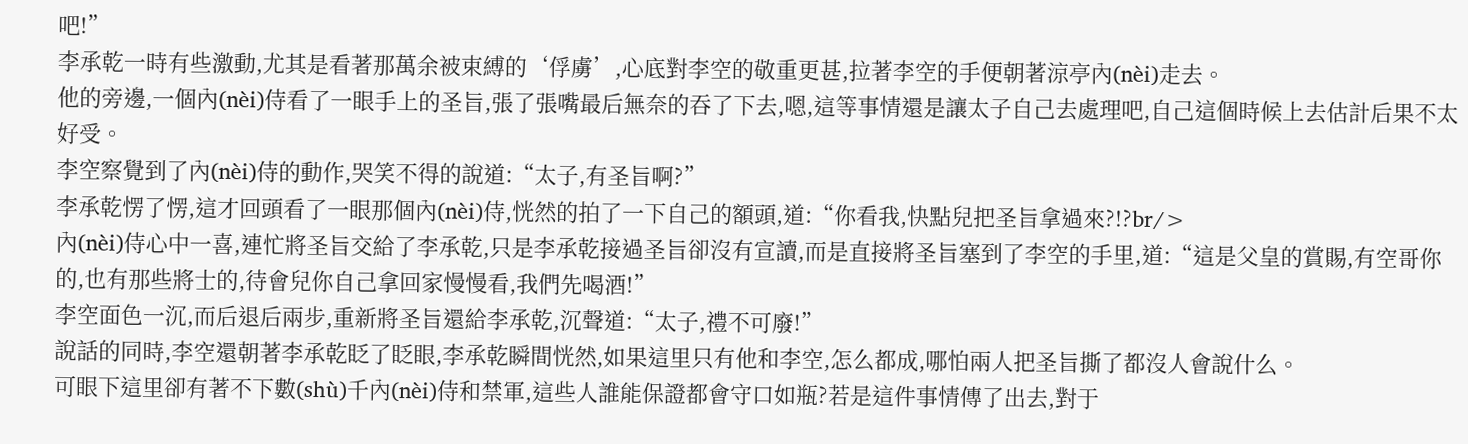吧!”
李承乾一時有些激動,尤其是看著那萬余被束縛的‘俘虜’,心底對李空的敬重更甚,拉著李空的手便朝著涼亭內(nèi)走去。
他的旁邊,一個內(nèi)侍看了一眼手上的圣旨,張了張嘴最后無奈的吞了下去,嗯,這等事情還是讓太子自己去處理吧,自己這個時候上去估計后果不太好受。
李空察覺到了內(nèi)侍的動作,哭笑不得的說道:“太子,有圣旨啊?”
李承乾愣了愣,這才回頭看了一眼那個內(nèi)侍,恍然的拍了一下自己的額頭,道:“你看我,快點兒把圣旨拿過來?!?br/>
內(nèi)侍心中一喜,連忙將圣旨交給了李承乾,只是李承乾接過圣旨卻沒有宣讀,而是直接將圣旨塞到了李空的手里,道:“這是父皇的賞賜,有空哥你的,也有那些將士的,待會兒你自己拿回家慢慢看,我們先喝酒!”
李空面色一沉,而后退后兩步,重新將圣旨還給李承乾,沉聲道:“太子,禮不可廢!”
說話的同時,李空還朝著李承乾眨了眨眼,李承乾瞬間恍然,如果這里只有他和李空,怎么都成,哪怕兩人把圣旨撕了都沒人會說什么。
可眼下這里卻有著不下數(shù)千內(nèi)侍和禁軍,這些人誰能保證都會守口如瓶?若是這件事情傳了出去,對于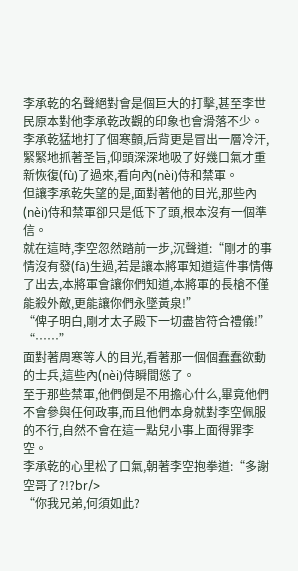李承乾的名聲絕對會是個巨大的打擊,甚至李世民原本對他李承乾改觀的印象也會滑落不少。
李承乾猛地打了個寒顫,后背更是冒出一層冷汗,緊緊地抓著圣旨,仰頭深深地吸了好幾口氣才重新恢復(fù)了過來,看向內(nèi)侍和禁軍。
但讓李承乾失望的是,面對著他的目光,那些內(nèi)侍和禁軍卻只是低下了頭,根本沒有一個準信。
就在這時,李空忽然踏前一步,沉聲道:“剛才的事情沒有發(fā)生過,若是讓本將軍知道這件事情傳了出去,本將軍會讓你們知道,本將軍的長槍不僅能殺外敵,更能讓你們永墜黃泉!”
“俾子明白,剛才太子殿下一切盡皆符合禮儀!”
“……”
面對著周寒等人的目光,看著那一個個蠢蠢欲動的士兵,這些內(nèi)侍瞬間慫了。
至于那些禁軍,他們倒是不用擔心什么,畢竟他們不會參與任何政事,而且他們本身就對李空佩服的不行,自然不會在這一點兒小事上面得罪李空。
李承乾的心里松了口氣,朝著李空抱拳道:“多謝空哥了?!?br/>
“你我兄弟,何須如此?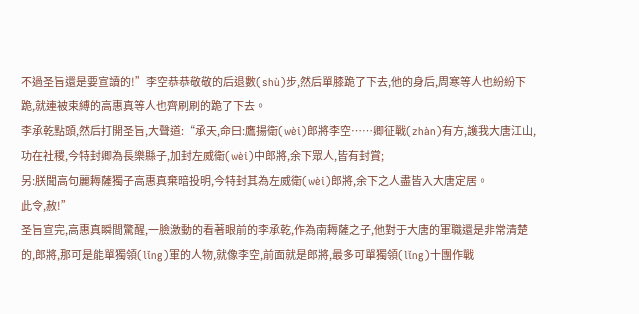不過圣旨還是要宣讀的!”李空恭恭敬敬的后退數(shù)步,然后單膝跪了下去,他的身后,周寒等人也紛紛下跪,就連被束縛的高惠真等人也齊刷刷的跪了下去。
李承乾點頭,然后打開圣旨,大聲道:“承天,命曰:鷹揚衛(wèi)郎將李空……卿征戰(zhàn)有方,護我大唐江山,功在社稷,今特封卿為長樂縣子,加封左威衛(wèi)中郎將,余下眾人,皆有封賞;
另:朕聞高句麗耨薩獨子高惠真棄暗投明,今特封其為左威衛(wèi)郎將,余下之人盡皆入大唐定居。
此令,赦!”
圣旨宣完,高惠真瞬間驚醒,一臉激動的看著眼前的李承乾,作為南耨薩之子,他對于大唐的軍職還是非常清楚的,郎將,那可是能單獨領(lǐng)軍的人物,就像李空,前面就是郎將,最多可單獨領(lǐng)十團作戰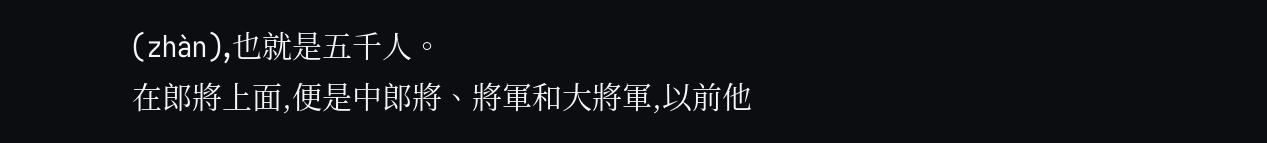(zhàn),也就是五千人。
在郎將上面,便是中郎將、將軍和大將軍,以前他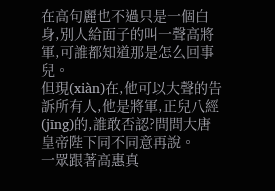在高句麗也不過只是一個白身,別人給面子的叫一聲高將軍,可誰都知道那是怎么回事兒。
但現(xiàn)在,他可以大聲的告訴所有人,他是將軍,正兒八經(jīng)的,誰敢否認?問問大唐皇帝陛下同不同意再說。
一眾跟著高惠真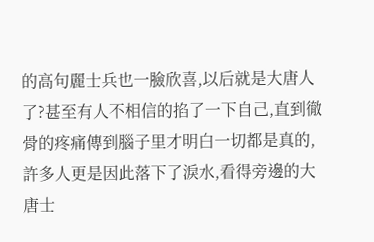的高句麗士兵也一臉欣喜,以后就是大唐人了?甚至有人不相信的掐了一下自己,直到徹骨的疼痛傳到腦子里才明白一切都是真的,許多人更是因此落下了淚水,看得旁邊的大唐士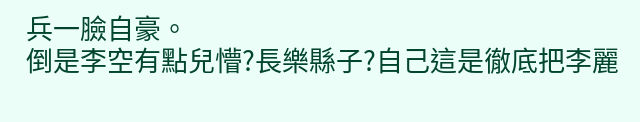兵一臉自豪。
倒是李空有點兒懵?長樂縣子?自己這是徹底把李麗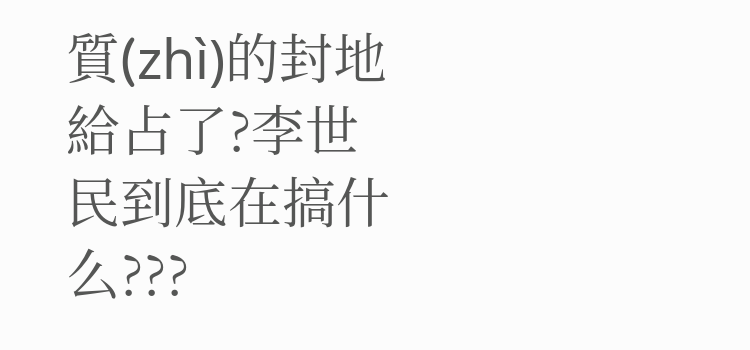質(zhì)的封地給占了?李世民到底在搞什么???